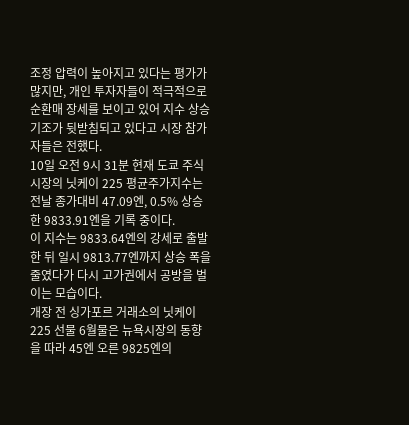조정 압력이 높아지고 있다는 평가가 많지만, 개인 투자자들이 적극적으로 순환매 장세를 보이고 있어 지수 상승 기조가 뒷받침되고 있다고 시장 참가자들은 전했다.
10일 오전 9시 31분 현재 도쿄 주식시장의 닛케이 225 평균주가지수는 전날 종가대비 47.09엔, 0.5% 상승한 9833.91엔을 기록 중이다.
이 지수는 9833.64엔의 강세로 출발한 뒤 일시 9813.77엔까지 상승 폭을 줄였다가 다시 고가권에서 공방을 벌이는 모습이다.
개장 전 싱가포르 거래소의 닛케이225 선물 6월물은 뉴욕시장의 동향을 따라 45엔 오른 9825엔의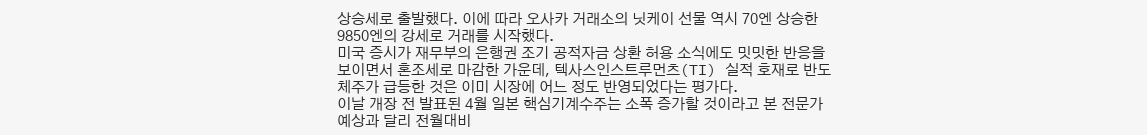상승세로 출발했다. 이에 따라 오사카 거래소의 닛케이 선물 역시 70엔 상승한 9850엔의 강세로 거래를 시작했다.
미국 증시가 재무부의 은행권 조기 공적자금 상환 허용 소식에도 밋밋한 반응을 보이면서 혼조세로 마감한 가운데, 텍사스인스트루먼츠(TI) 실적 호재로 반도체주가 급등한 것은 이미 시장에 어느 정도 반영되었다는 평가다.
이날 개장 전 발표된 4월 일본 핵심기계수주는 소폭 증가할 것이라고 본 전문가 예상과 달리 전월대비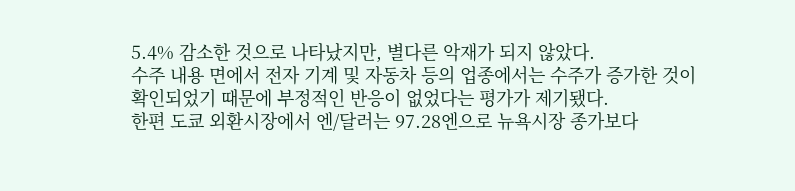5.4% 감소한 것으로 나타났지만, 별다른 악재가 되지 않았다.
수주 내용 면에서 전자 기계 및 자동차 등의 업종에서는 수주가 증가한 것이 확인되었기 때문에 부정적인 반응이 없었다는 평가가 제기됐다.
한편 도쿄 외환시장에서 엔/달러는 97.28엔으로 뉴욕시장 종가보다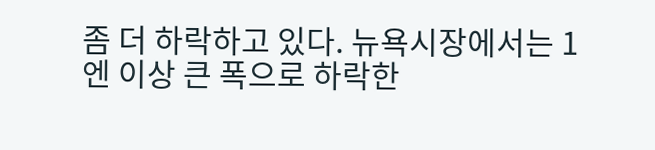좀 더 하락하고 있다. 뉴욕시장에서는 1엔 이상 큰 폭으로 하락한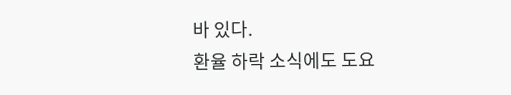바 있다.
환율 하락 소식에도 도요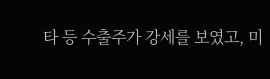타 등 수출주가 강세를 보였고, 미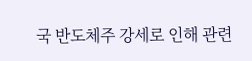국 반도체주 강세로 인해 관련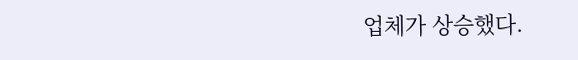업체가 상승했다.